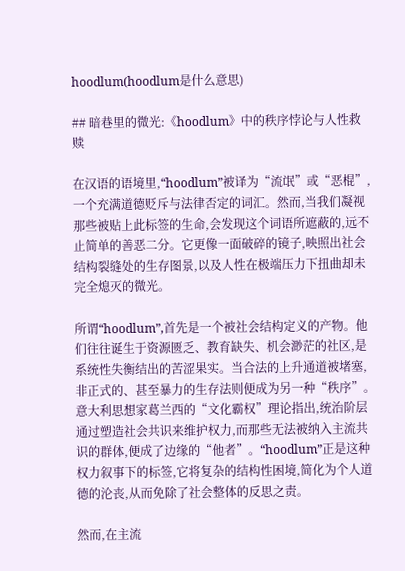hoodlum(hoodlum是什么意思)

## 暗巷里的微光:《hoodlum》中的秩序悖论与人性救赎

在汉语的语境里,“hoodlum”被译为“流氓”或“恶棍”,一个充满道德贬斥与法律否定的词汇。然而,当我们凝视那些被贴上此标签的生命,会发现这个词语所遮蔽的,远不止简单的善恶二分。它更像一面破碎的镜子,映照出社会结构裂缝处的生存图景,以及人性在极端压力下扭曲却未完全熄灭的微光。

所谓“hoodlum”,首先是一个被社会结构定义的产物。他们往往诞生于资源匮乏、教育缺失、机会渺茫的社区,是系统性失衡结出的苦涩果实。当合法的上升通道被堵塞,非正式的、甚至暴力的生存法则便成为另一种“秩序”。意大利思想家葛兰西的“文化霸权”理论指出,统治阶层通过塑造社会共识来维护权力,而那些无法被纳入主流共识的群体,便成了边缘的“他者”。“hoodlum”正是这种权力叙事下的标签,它将复杂的结构性困境,简化为个人道德的沦丧,从而免除了社会整体的反思之责。

然而,在主流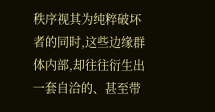秩序视其为纯粹破坏者的同时,这些边缘群体内部,却往往衍生出一套自洽的、甚至带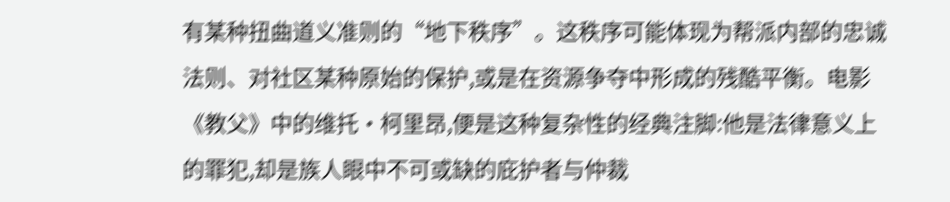有某种扭曲道义准则的“地下秩序”。这秩序可能体现为帮派内部的忠诚法则、对社区某种原始的保护,或是在资源争夺中形成的残酷平衡。电影《教父》中的维托·柯里昂,便是这种复杂性的经典注脚:他是法律意义上的罪犯,却是族人眼中不可或缺的庇护者与仲裁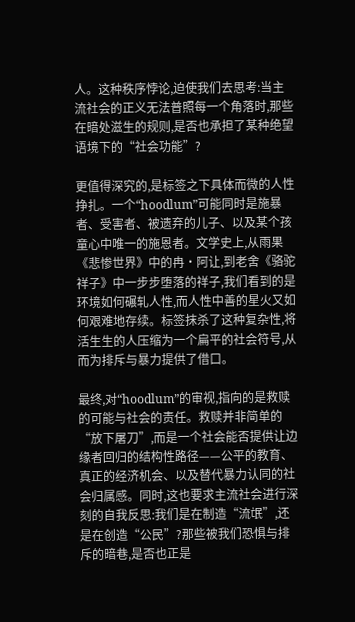人。这种秩序悖论,迫使我们去思考:当主流社会的正义无法普照每一个角落时,那些在暗处滋生的规则,是否也承担了某种绝望语境下的“社会功能”?

更值得深究的,是标签之下具体而微的人性挣扎。一个“hoodlum”可能同时是施暴者、受害者、被遗弃的儿子、以及某个孩童心中唯一的施恩者。文学史上,从雨果《悲惨世界》中的冉·阿让,到老舍《骆驼祥子》中一步步堕落的祥子,我们看到的是环境如何碾轧人性,而人性中善的星火又如何艰难地存续。标签抹杀了这种复杂性,将活生生的人压缩为一个扁平的社会符号,从而为排斥与暴力提供了借口。

最终,对“hoodlum”的审视,指向的是救赎的可能与社会的责任。救赎并非简单的“放下屠刀”,而是一个社会能否提供让边缘者回归的结构性路径——公平的教育、真正的经济机会、以及替代暴力认同的社会归属感。同时,这也要求主流社会进行深刻的自我反思:我们是在制造“流氓”,还是在创造“公民”?那些被我们恐惧与排斥的暗巷,是否也正是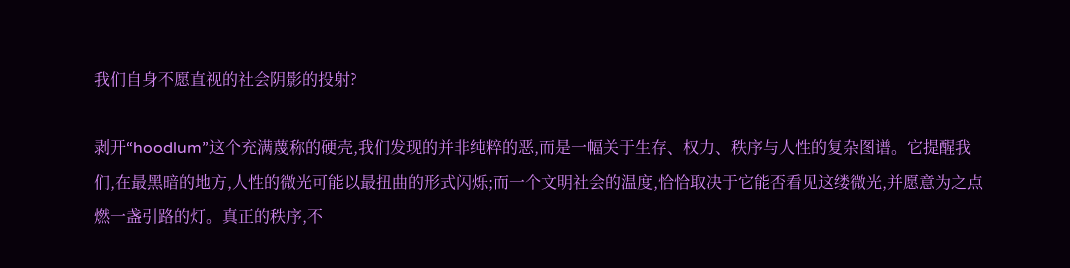我们自身不愿直视的社会阴影的投射?

剥开“hoodlum”这个充满蔑称的硬壳,我们发现的并非纯粹的恶,而是一幅关于生存、权力、秩序与人性的复杂图谱。它提醒我们,在最黑暗的地方,人性的微光可能以最扭曲的形式闪烁;而一个文明社会的温度,恰恰取决于它能否看见这缕微光,并愿意为之点燃一盏引路的灯。真正的秩序,不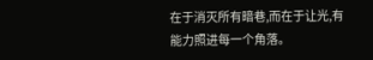在于消灭所有暗巷,而在于让光,有能力照进每一个角落。